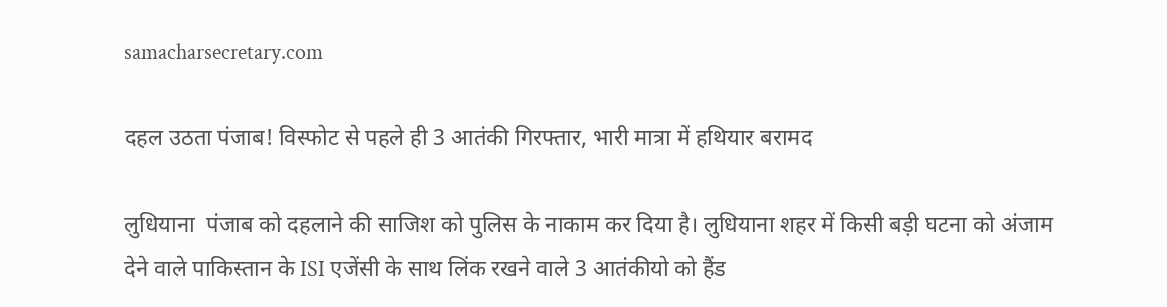samacharsecretary.com

दहल उठता पंजाब! विस्फोट से पहले ही 3 आतंकी गिरफ्तार, भारी मात्रा में हथियार बरामद

लुधियाना  पंजाब को दहलाने की साजिश को पुलिस के नाकाम कर दिया है। लुधियाना शहर में किसी बड़ी घटना को अंजाम देने वाले पाकिस्तान के ISI एजेंसी के साथ लिंक रखने वाले 3 आतंकीयो को हैंड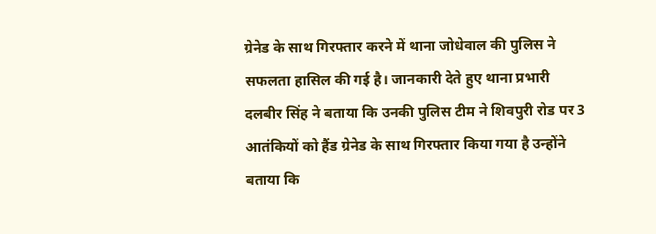ग्रेनेड के साथ गिरफ्तार करने में थाना जोधेवाल की पुलिस ने सफलता हासिल की गई है। जानकारी देते हुए थाना प्रभारी दलबीर सिंह ने बताया कि उनकी पुलिस टीम ने शिवपुरी रोड पर 3 आतंकियों को हैंड ग्रेनेड के साथ गिरफ्तार किया गया है उन्होंने बताया कि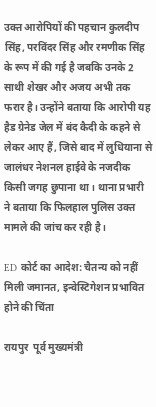उक्त आरोपियों की पहचान कुलदीप सिंह, परविंदर सिंह और रमणीक सिंह के रूप में की गई है जबकि उनके 2 साथी शेखर और अजय अभी तक फरार है। उन्होंने बताया कि आरोपी यह हैड ग्रेनेड जेल में बंद कैदी के कहने से लेकर आए हैं, जिसे बाद में लुधियाना से जालंधर नेशनल हाईवे के नजदीक किसी जगह छुपाना था। थाना प्रभारी ने बताया कि फिलहाल पुलिस उक्त मामले की जांच कर रही है।

ED कोर्ट का आदेश: चैतन्य को नहीं मिली जमानत, इन्वेस्टिगेशन प्रभावित होने की चिंता

रायपुर  पूर्व मुख्यमंत्री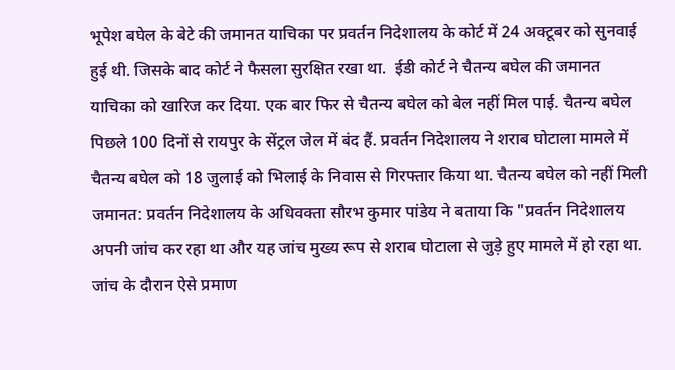भूपेश बघेल के बेटे की जमानत याचिका पर प्रवर्तन निदेशालय के कोर्ट में 24 अक्टूबर को सुनवाई हुई थी. जिसके बाद कोर्ट ने फैसला सुरक्षित रखा था.  ईडी कोर्ट ने चैतन्य बघेल की जमानत याचिका को खारिज कर दिया. एक बार फिर से चैतन्य बघेल को बेल नहीं मिल पाई. चैतन्य बघेल पिछले 100 दिनों से रायपुर के सेंट्रल जेल में बंद हैं. प्रवर्तन निदेशालय ने शराब घोटाला मामले में चैतन्य बघेल को 18 जुलाई को भिलाई के निवास से गिरफ्तार किया था. चैतन्य बघेल को नहीं मिली जमानत: प्रवर्तन निदेशालय के अधिवक्ता सौरभ कुमार पांडेय ने बताया कि "प्रवर्तन निदेशालय अपनी जांच कर रहा था और यह जांच मुख्य रूप से शराब घोटाला से जुड़े हुए मामले में हो रहा था. जांच के दौरान ऐसे प्रमाण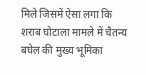मिले जिसमें ऐसा लगा कि शराब घोटाला मामले में चैतन्य बघेल की मुख्य भूमिका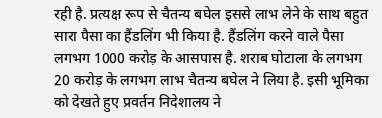रही है. प्रत्यक्ष रूप से चैतन्य बघेल इससे लाभ लेने के साथ बहुत सारा पैसा का हैंडलिंग भी किया है. हैंडलिंग करने वाले पैसा लगभग 1000 करोड़ के आसपास है. शराब घोटाला के लगभग 20 करोड़ के लगभग लाभ चैतन्य बघेल ने लिया है. इसी भूमिका को देखते हुए प्रवर्तन निदेशालय ने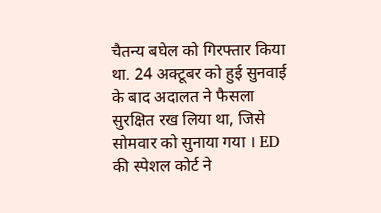चैतन्य बघेल को गिरफ्तार किया था. 24 अक्टूबर को हुई सुनवाई के बाद अदालत ने फैसला सुरक्षित रख लिया था, जिसे सोमवार को सुनाया गया । ED की स्पेशल कोर्ट ने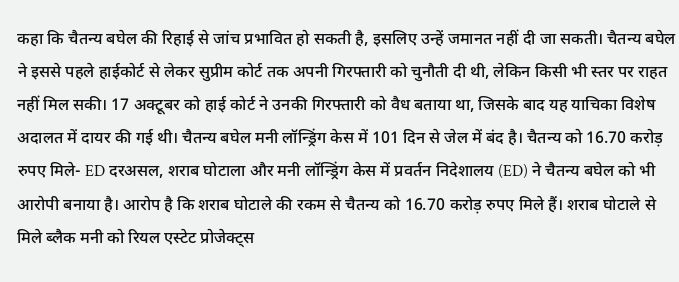कहा कि चैतन्य बघेल की रिहाई से जांच प्रभावित हो सकती है, इसलिए उन्हें जमानत नहीं दी जा सकती। चैतन्य बघेल ने इससे पहले हाईकोर्ट से लेकर सुप्रीम कोर्ट तक अपनी गिरफ्तारी को चुनौती दी थी, लेकिन किसी भी स्तर पर राहत नहीं मिल सकी। 17 अक्टूबर को हाई कोर्ट ने उनकी गिरफ्तारी को वैध बताया था, जिसके बाद यह याचिका विशेष अदालत में दायर की गई थी। चैतन्य बघेल मनी लॉन्ड्रिंग केस में 101 दिन से जेल में बंद है। चैतन्य को 16.70 करोड़ रुपए मिले- ED दरअसल, शराब घोटाला और मनी लॉन्ड्रिंग केस में प्रवर्तन निदेशालय (ED) ने चैतन्य बघेल को भी आरोपी बनाया है। आरोप है कि शराब घोटाले की रकम से चैतन्य को 16.70 करोड़ रुपए मिले हैं। शराब घोटाले से मिले ब्लैक मनी को रियल एस्टेट प्रोजेक्ट्स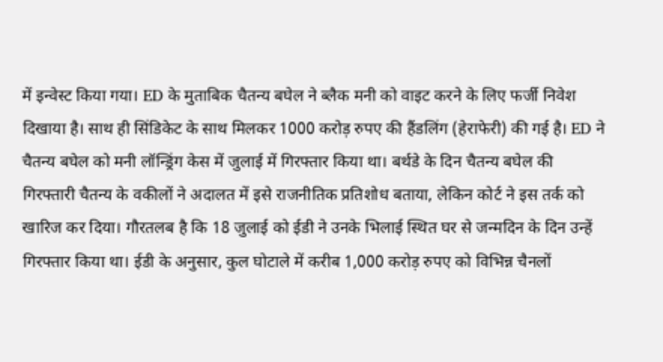में इन्वेस्ट किया गया। ED के मुताबिक चैतन्य बघेल ने ब्लैक मनी को वाइट करने के लिए फर्जी निवेश दिखाया है। साथ ही सिंडिकेट के साथ मिलकर 1000 करोड़ रुपए की हैंडलिंग (हेराफेरी) की गई है। ED ने चैतन्य बघेल को मनी लॉन्ड्रिंग केस में जुलाई में गिरफ्तार किया था। बर्थडे के दिन चैतन्य बघेल की गिरफ्तारी चैतन्य के वकीलों ने अदालत में इसे राजनीतिक प्रतिशोध बताया, लेकिन कोर्ट ने इस तर्क को खारिज कर दिया। गौरतलब है कि 18 जुलाई को ईडी ने उनके भिलाई स्थित घर से जन्मदिन के दिन उन्हें गिरफ्तार किया था। ईडी के अनुसार, कुल घोटाले में करीब 1,000 करोड़ रुपए को विभिन्न चैनलों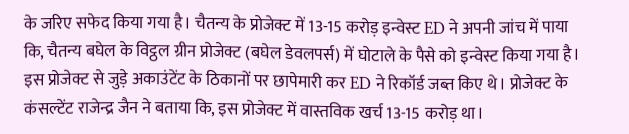के जरिए सफेद किया गया है। चैतन्य के प्रोजेक्ट में 13-15 करोड़ इन्वेस्ट ED ने अपनी जांच में पाया कि, चैतन्य बघेल के विट्ठल ग्रीन प्रोजेक्ट (बघेल डेवलपर्स) में घोटाले के पैसे को इन्वेस्ट किया गया है। इस प्रोजेक्ट से जुड़े अकाउंटेंट के ठिकानों पर छापेमारी कर ED ने रिकॉर्ड जब्त किए थे। प्रोजेक्ट के कंसल्टेंट राजेन्द्र जैन ने बताया कि, इस प्रोजेक्ट में वास्तविक खर्च 13-15 करोड़ था।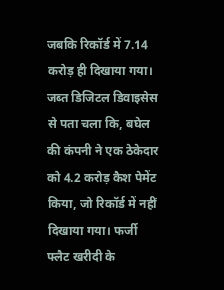जबकि रिकॉर्ड में 7.14 करोड़ ही दिखाया गया। जब्त डिजिटल डिवाइसेस से पता चला कि, बघेल की कंपनी ने एक ठेकेदार को 4.2 करोड़ कैश पेमेंट किया, जो रिकॉर्ड में नहीं दिखाया गया। फर्जी फ्लैट खरीदी के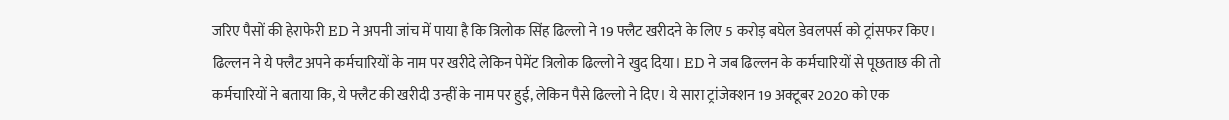जरिए पैसों की हेराफेरी ED ने अपनी जांच में पाया है कि त्रिलोक सिंह ढिल्लो ने 19 फ्लैट खरीदने के लिए 5 करोड़ बघेल डेवलपर्स को ट्रांसफर किए। ढिल्लन ने ये फ्लैट अपने कर्मचारियों के नाम पर खरीदे लेकिन पेमेंट त्रिलोक ढिल्लो ने खुद दिया। ED ने जब ढिल्लन के कर्मचारियों से पूछताछ की तो कर्मचारियों ने बताया कि, ये फ्लैट की खरीदी उन्हीं के नाम पर हुई, लेकिन पैसे ढिल्लो ने दिए। ये सारा ट्रांजेक्शन 19 अक्टूबर 2020 को एक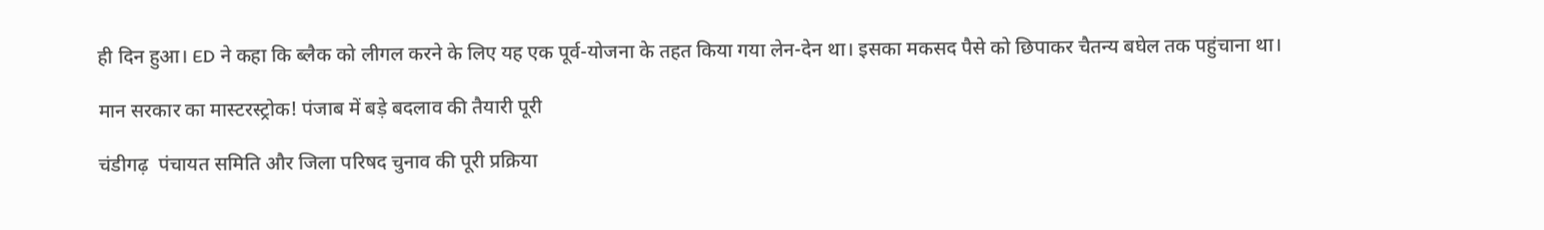ही दिन हुआ। ED ने कहा कि ब्लैक को लीगल करने के लिए यह एक पूर्व-योजना के तहत किया गया लेन-देन था। इसका मकसद पैसे को छिपाकर चैतन्य बघेल तक पहुंचाना था।

मान सरकार का मास्टरस्ट्रोक! पंजाब में बड़े बदलाव की तैयारी पूरी

चंडीगढ़  पंचायत समिति और जिला परिषद चुनाव की पूरी प्रक्रिया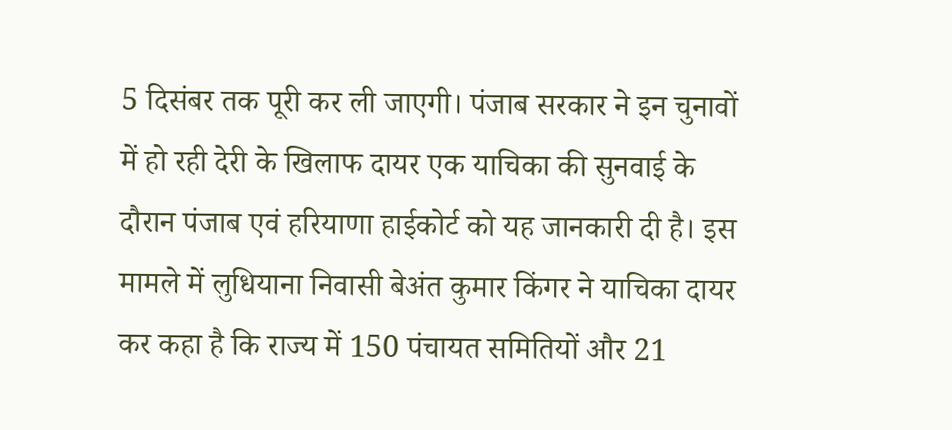5 दिसंबर तक पूरी कर ली जाएगी। पंजाब सरकार ने इन चुनावों में हो रही देरी के खिलाफ दायर एक याचिका की सुनवाई के दौरान पंजाब एवं हरियाणा हाईकोर्ट को यह जानकारी दी है। इस मामले में लुधियाना निवासी बेअंत कुमार किंगर ने याचिका दायर कर कहा है कि राज्य में 150 पंचायत समितियों और 21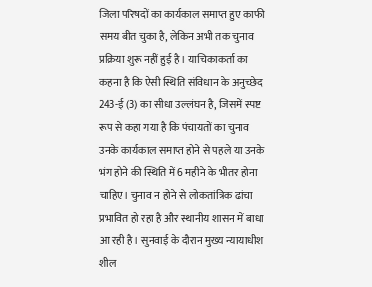जिला परिषदों का कार्यकाल समाप्त हुए काफी समय बीत चुका है, लेकिन अभी तक चुनाव प्रक्रिया शुरू नहीं हुई है। याचिकाकर्ता का कहना है कि ऐसी स्थिति संविधान के अनुच्छेद 243-ई (3) का सीधा उल्लंघन है, जिसमें स्पष्ट रूप से कहा गया है कि पंचायतों का चुनाव उनके कार्यकाल समाप्त होने से पहले या उनके भंग होने की स्थिति में 6 महीने के भीतर होना चाहिए। चुनाव न होने से लोकतांत्रिक ढांचा प्रभावित हो रहा है और स्थानीय शासन में बाधा आ रही है। सुनवाई के दौरान मुख्य न्यायाधीश शील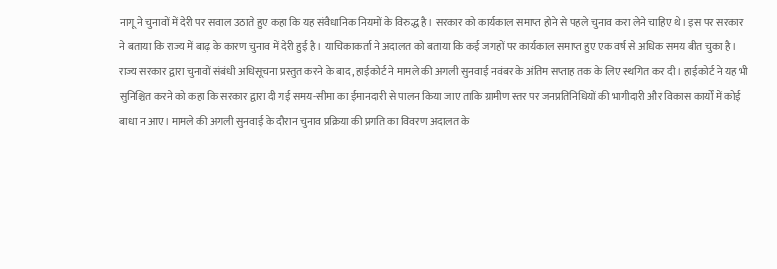नागू ने चुनावों में देरी पर सवाल उठाते हुए कहा कि यह संवैधानिक नियमों के विरुद्ध है। सरकार को कार्यकाल समाप्त होने से पहले चुनाव करा लेने चाहिए थे। इस पर सरकार ने बताया कि राज्य में बाढ़ के कारण चुनाव में देरी हुई है। याचिकाकर्ता ने अदालत को बताया कि कई जगहों पर कार्यकाल समाप्त हुए एक वर्ष से अधिक समय बीत चुका है। राज्य सरकार द्वारा चुनावों संबंधी अधिसूचना प्रस्तुत करने के बाद, हाईकोर्ट ने मामले की अगली सुनवाई नवंबर के अंतिम सप्ताह तक के लिए स्थगित कर दी। हाईकोर्ट ने यह भी सुनिश्चित करने को कहा कि सरकार द्वारा दी गई समय-सीमा का ईमानदारी से पालन किया जाए ताकि ग्रामीण स्तर पर जनप्रतिनिधियों की भागीदारी और विकास कार्यों में कोई बाधा न आए। मामले की अगली सुनवाई के दौरान चुनाव प्रक्रिया की प्रगति का विवरण अदालत के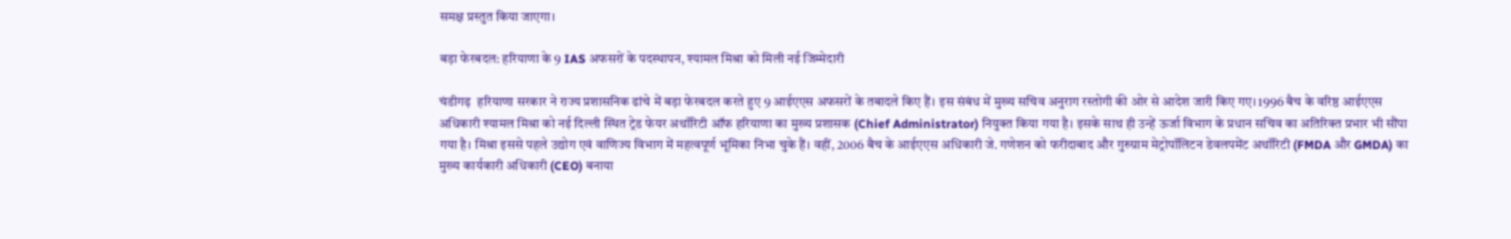समक्ष प्रस्तुत किया जाएगा।

बड़ा फेरबदल: हरियाणा के 9 IAS अफसरों के पदस्थापन, श्यामल मिश्रा को मिली नई जिम्मेदारी

चंडीगढ़  हरियाणा सरकार ने राज्य प्रशासनिक ढांचे में बड़ा फेरबदल करते हुए 9 आईएएस अफसरों के तबादले किए हैं। इस संबंध में मुख्य सचिव अनुराग रस्तोगी की ओर से आदेश जारी किए गए। 1996 बैच के वरिष्ठ आईएएस अधिकारी श्यामल मिश्रा को नई दिल्ली स्थित ट्रेड फेयर अथॉरिटी ऑफ हरियाणा का मुख्य प्रशासक (Chief Administrator) नियुक्त किया गया है। इसके साथ ही उन्हें ऊर्जा विभाग के प्रधान सचिव का अतिरिक्त प्रभार भी सौंपा गया है। मिश्रा इससे पहले उद्योग एवं वाणिज्य विभाग में महत्वपूर्ण भूमिका निभा चुके हैं। वहीं, 2006 बैच के आईएएस अधिकारी जे. गणेशन को फरीदाबाद और गुरुग्राम मेट्रोपॉलिटन डेवलपमेंट अथॉरिटी (FMDA और GMDA) का मुख्य कार्यकारी अधिकारी (CEO) बनाया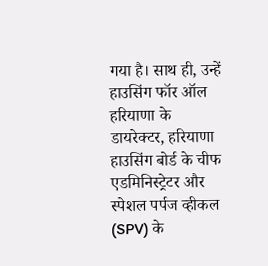गया है। साथ ही, उन्हें हाउसिंग फॉर ऑल हरियाणा के डायरेक्टर, हरियाणा हाउसिंग बोर्ड के चीफ एडमिनिस्ट्रेटर और स्पेशल पर्पज व्हीकल (SPV) के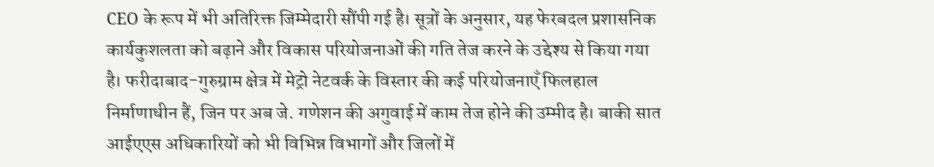CEO के रूप में भी अतिरिक्त जिम्मेदारी सौंपी गई है। सूत्रों के अनुसार, यह फेरबदल प्रशासनिक कार्यकुशलता को बढ़ाने और विकास परियोजनाओं की गति तेज करने के उद्देश्य से किया गया है। फरीदाबाद-गुरुग्राम क्षेत्र में मेट्रो नेटवर्क के विस्तार की कई परियोजनाएँ फिलहाल निर्माणाधीन हैं, जिन पर अब जे. गणेशन की अगुवाई में काम तेज होने की उम्मीद है। बाकी सात आईएएस अधिकारियों को भी विभिन्न विभागों और जिलों में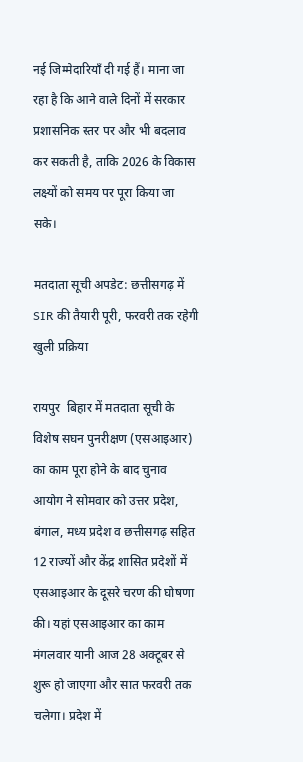नई जिम्मेदारियाँ दी गई हैं। माना जा रहा है कि आने वाले दिनों में सरकार प्रशासनिक स्तर पर और भी बदलाव कर सकती है, ताकि 2026 के विकास लक्ष्यों को समय पर पूरा किया जा सके।

मतदाता सूची अपडेट: छत्तीसगढ़ में SIR की तैयारी पूरी, फरवरी तक रहेगी खुली प्रक्रिया

रायपुर  बिहार में मतदाता सूची के विशेष सघन पुनरीक्षण (एसआइआर) का काम पूरा होने के बाद चुनाव आयोग ने सोमवार को उत्तर प्रदेश, बंगाल, मध्य प्रदेश व छत्तीसगढ़ सहित 12 राज्यों और केंद्र शासित प्रदेशों में एसआइआर के दूसरे चरण की घोषणा की। यहां एसआइआर का काम मंगलवार यानी आज 28 अक्टूबर से शुरू हो जाएगा और सात फरवरी तक चलेगा। प्रदेश में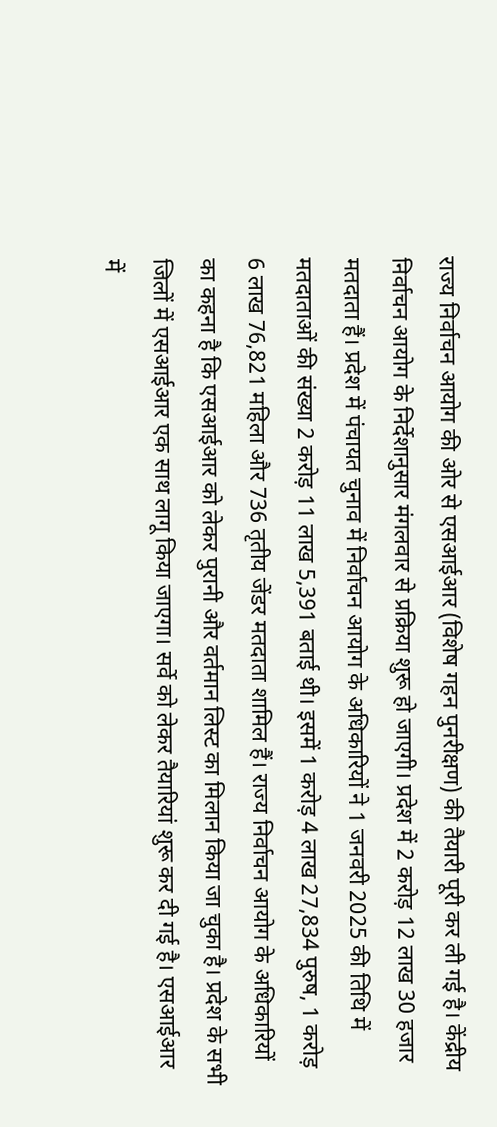राज्य निर्वाचन आयोग की ओर से एसआईआर (विशेष गहन पुनरीक्षण) की तैयारी पूरी कर ली गई है। केंद्रीय निर्वाचन आयोग के निर्देशानुसार मंगलवार से प्रक्रिया शुरू हो जाएगी। प्रदेश में 2 करोड़ 12 लाख 30 हजार मतदाता हैं। प्रदेश में पंचायत चुनाव में निर्वाचन आयोग के अधिकारियों ने 1 जनवरी 2025 की तिथि में मतदाताओं की संख्या 2 करोड़ 11 लाख 5,391 बताई थी। इसमें 1 करोड़ 4 लाख 27,834 पुरुष, 1 करोड़ 6 लाख 76,821 महिला और 736 तृतीय जेंडर मतदाता शामिल हैं। राज्य निर्वाचन आयोग के अधिकारियों का कहना है कि एसआईआर को लेकर पुरानी और वर्तमान लिस्ट का मिलान किया जा चुका है। प्रदेश के सभी जिलों में एसआईआर एक साथ लागू किया जाएगा। सर्वे को लेकर तैयारियां शुरू कर दी गई है। एसआईआर में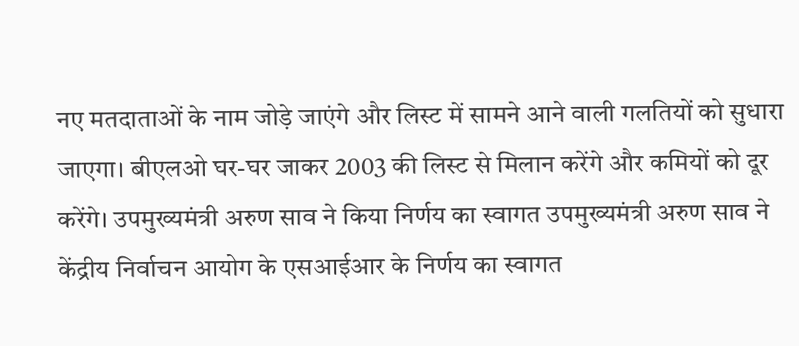नए मतदाताओं के नाम जोड़े जाएंगे और लिस्ट में सामने आने वाली गलतियों को सुधारा जाएगा। बीएलओ घर-घर जाकर 2003 की लिस्ट से मिलान करेंगे और कमियों को दूर करेंगे। उपमुख्यमंत्री अरुण साव ने किया निर्णय का स्वागत उपमुख्यमंत्री अरुण साव ने केंद्रीय निर्वाचन आयोग के एसआईआर के निर्णय का स्वागत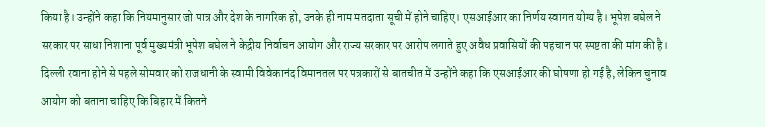किया है। उन्होंने कहा कि नियमानुसार जो पात्र और देश के नागरिक हो, उनके ही नाम मतदाता सूची में होने चाहिए। एसआईआर का निर्णय स्वागत योग्य है। भूपेश बघेल ने सरकार पर साधा निशाना पूर्व मुख्यमंत्री भूपेश बघेल ने केद्रीय निर्वाचन आयोग और राज्य सरकार पर आरोप लगाते हुए अवैध प्रवासियों की पहचान पर स्पष्टता की मांग की है। दिल्ली रवाना होने से पहले सोमवार को राजधानी के स्वामी विवेकानंद विमानतल पर पत्रकारों से बातचीत में उन्होंने कहा कि एसआईआर की घोषणा हो गई है, लेकिन चुनाव आयोग को बताना चाहिए कि बिहार में कितने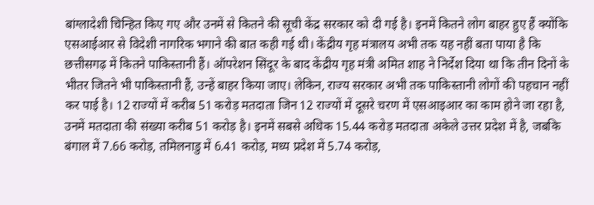बांग्लादेशी चिन्हित किए गए और उनमें से कितने की सूची केंद्र सरकार को दी गई है। इनमें कितने लोग बाहर हुए हैं क्योंकि एसआईआर से विदेशी नागरिक भगाने की बात कही गई थी। केंद्रीय गृह मंत्रालय अभी तक यह नहीं बता पाया है कि छत्तीसगढ़ में कितने पाकिस्तानी हैं। ऑपरेशन सिंदूर के बाद केंद्रीय गृह मंत्री अमित शाह ने निर्देश दिया था कि तीन दिनों के भीतर जितने भी पाकिस्तानी हैं, उन्हें बाहर किया जाए। लेकिन, राज्य सरकार अभी तक पाकिस्तानी लोगों की पहचान नहीं कर पाई है। 12 राज्यों में करीब 51 करोड़ मतदाता जिन 12 राज्यों में दूसरे चरण में एसआइआर का काम होने जा रहा है, उनमें मतदाता की संख्या करीब 51 करोड़ है। इनमें सबसे अधिक 15.44 करोड़ मतदाता अकेले उत्तर प्रदेश में है, जबकि बंगाल में 7.66 करोड़, तमिलनाडु में 6.41 करोड़, मध्य प्रदेश में 5.74 करोड़,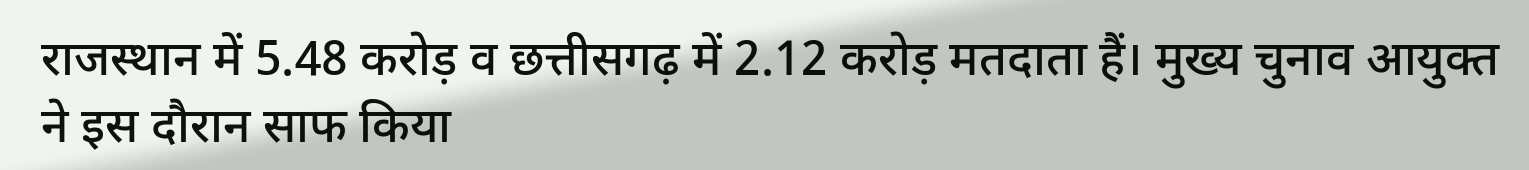राजस्थान में 5.48 करोड़ व छत्तीसगढ़ में 2.12 करोड़ मतदाता हैं। मुख्य चुनाव आयुक्त ने इस दौरान साफ किया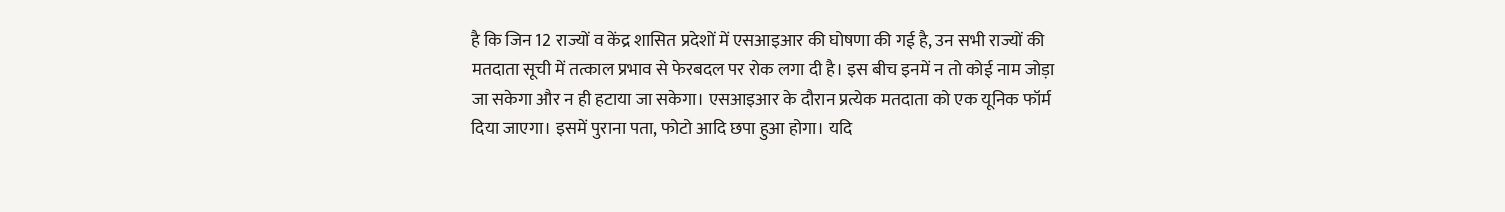है कि जिन 12 राज्यों व केंद्र शासित प्रदेशों में एसआइआर की घोषणा की गई है, उन सभी राज्यों की मतदाता सूची में तत्काल प्रभाव से फेरबदल पर रोक लगा दी है। इस बीच इनमें न तो कोई नाम जोड़ा जा सकेगा और न ही हटाया जा सकेगा। एसआइआर के दौरान प्रत्येक मतदाता को एक यूनिक फॉर्म दिया जाएगा। इसमें पुराना पता, फोटो आदि छपा हुआ होगा। यदि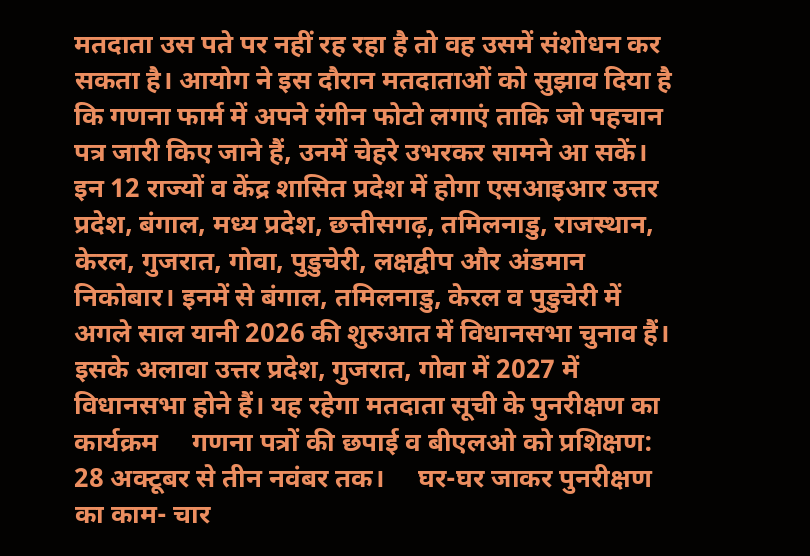मतदाता उस पते पर नहीं रह रहा है तो वह उसमें संशोधन कर सकता है। आयोग ने इस दौरान मतदाताओं को सुझाव दिया है कि गणना फार्म में अपने रंगीन फोटो लगाएं ताकि जो पहचान पत्र जारी किए जाने हैं, उनमें चेहरे उभरकर सामने आ सकें। इन 12 राज्यों व केंद्र शासित प्रदेश में होगा एसआइआर उत्तर प्रदेश, बंगाल, मध्य प्रदेश, छत्तीसगढ़, तमिलनाडु, राजस्थान, केरल, गुजरात, गोवा, पुडुचेरी, लक्षद्वीप और अंडमान निकोबार। इनमें से बंगाल, तमिलनाडु, केरल व पुडुचेरी में अगले साल यानी 2026 की शुरुआत में विधानसभा चुनाव हैं। इसके अलावा उत्तर प्रदेश, गुजरात, गोवा में 2027 में विधानसभा होने हैं। यह रहेगा मतदाता सूची के पुनरीक्षण का कार्यक्रम     गणना पत्रों की छपाई व बीएलओ को प्रशिक्षण: 28 अक्टूबर से तीन नवंबर तक।     घर-घर जाकर पुनरीक्षण का काम- चार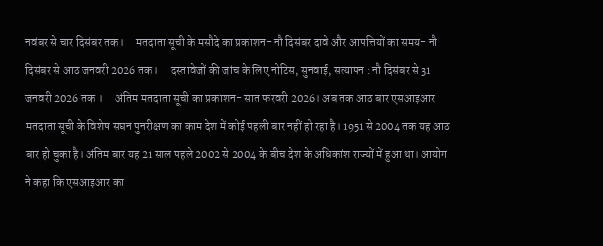नवंबर से चार दिसंबर तक।     मतदाता सूची के मसौदे का प्रकाशन- नौ दिसंबर दावे और आपत्तियों का समय- नौ दिसंबर से आठ जनवरी 2026 तक।     दस्तावेजों की जांच के लिए नोटिस, सुनवाई, सत्यापन : नौ दिसंबर से 31 जनवरी 2026 तक ।     अंतिम मतदाता सूची का प्रकाशन- सात फरवरी 2026। अब तक आठ बार एसआइआर मतदाता सूची के विशेष सघन पुनरीक्षण का काम देश में कोई पहली बार नहीं हो रहा है। 1951 से 2004 तक यह आठ बार हो चुका है। अंतिम बार यह 21 साल पहले 2002 से 2004 के बीच देश के अधिकांश राज्यों में हुआ था। आयोग ने कहा कि एसआइआर का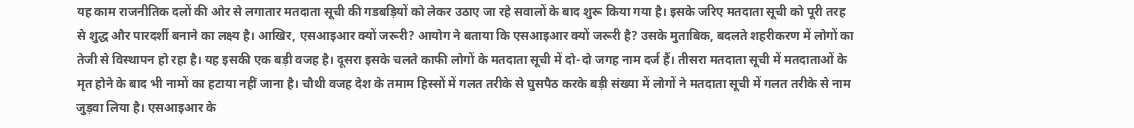यह काम राजनीतिक दलों की ओर से लगातार मतदाता सूची की गडबड़ियों को लेकर उठाए जा रहे सवालों के बाद शुरू किया गया है। इसके जरिए मतदाता सूची को पूरी तरह से शुद्ध और पारदर्शी बनाने का लक्ष्य है। आखिर, एसआइआर क्यों जरूरी? आयोग ने बताया कि एसआइआर क्यों जरूरी है? उसके मुताबिक, बदलते शहरीकरण में लोगों का तेजी से विस्थापन हो रहा है। यह इसकी एक बड़ी वजह है। दूसरा इसके चलते काफी लोगों के मतदाता सूची में दो-दो जगह नाम दर्ज हैं। तीसरा मतदाता सूची में मतदाताओं के मृत होने के बाद भी नामों का हटाया नहीं जाना है। चौथी वजह देश के तमाम हिस्सों में गलत तरीके से घुसपैठ करके बड़ी संख्या में लोगों ने मतदाता सूची में गलत तरीके से नाम जुड़वा लिया है। एसआइआर के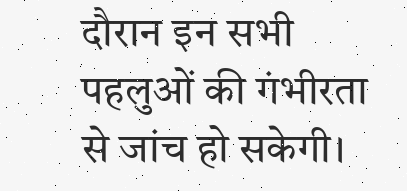दौरान इन सभी पहलुओं की गंभीरता से जांच हो सकेगी।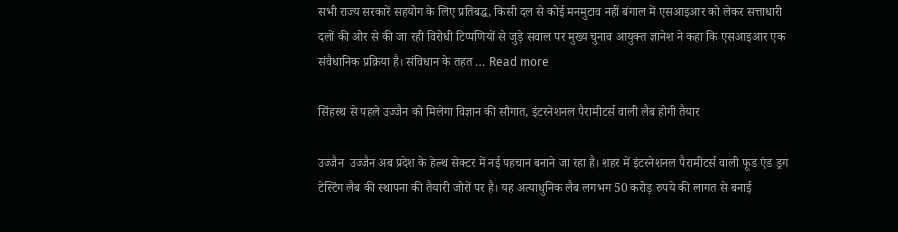सभी राज्य सरकारें सहयोग के लिए प्रतिबद्ध, किसी दल से कोई मनमुटाव नहीं बंगाल में एसआइआर को लेकर सत्ताधारी दलों की ओर से की जा रही विरोधी टिप्पणियों से जुड़े सवाल पर मुख्य चुनाव आयुक्त ज्ञानेश ने कहा कि एसआइआर एक संवैधानिक प्रक्रिया है। संविधान के तहत … Read more

सिंहस्थ से पहले उज्जैन को मिलेगा विज्ञान की सौगात, इंटरनेशनल पैरामीटर्स वाली लैब होगी तैयार

उज्जैन  उज्जैन अब प्रदेश के हेल्थ सेक्टर में नई पहचान बनाने जा रहा है। शहर में इंटरनेशनल पैरामीटर्स वाली फूड एंड ड्रग टेस्टिंग लैब की स्थापना की तैयारी जोरों पर है। यह अत्याधुनिक लैब लगभग 50 करोड़ रुपये की लागत से बनाई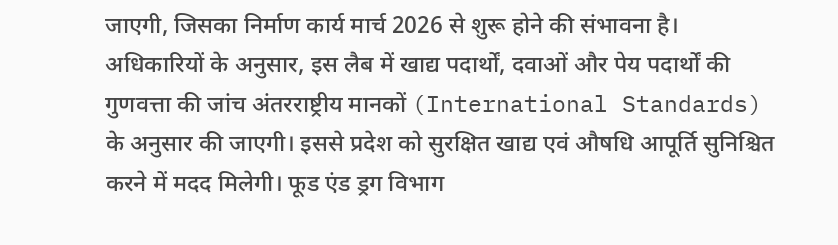जाएगी, जिसका निर्माण कार्य मार्च 2026 से शुरू होने की संभावना है। अधिकारियों के अनुसार, इस लैब में खाद्य पदार्थों, दवाओं और पेय पदार्थों की गुणवत्ता की जांच अंतरराष्ट्रीय मानकों (International Standards) के अनुसार की जाएगी। इससे प्रदेश को सुरक्षित खाद्य एवं औषधि आपूर्ति सुनिश्चित करने में मदद मिलेगी। फूड एंड ड्रग विभाग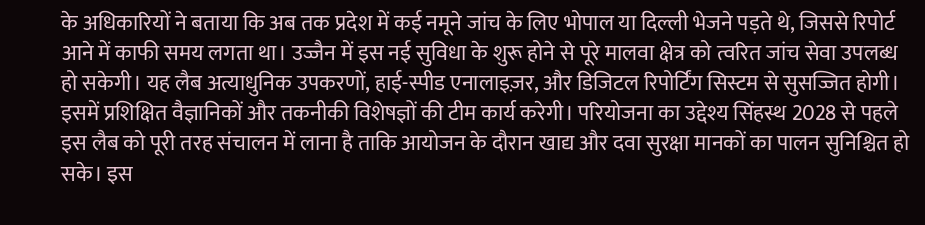के अधिकारियों ने बताया कि अब तक प्रदेश में कई नमूने जांच के लिए भोपाल या दिल्ली भेजने पड़ते थे, जिससे रिपोर्ट आने में काफी समय लगता था। उज्जैन में इस नई सुविधा के शुरू होने से पूरे मालवा क्षेत्र को त्वरित जांच सेवा उपलब्ध हो सकेगी। यह लैब अत्याधुनिक उपकरणों, हाई-स्पीड एनालाइज़र, और डिजिटल रिपोर्टिंग सिस्टम से सुसज्जित होगी। इसमें प्रशिक्षित वैज्ञानिकों और तकनीकी विशेषज्ञों की टीम कार्य करेगी। परियोजना का उद्देश्य सिंहस्थ 2028 से पहले इस लैब को पूरी तरह संचालन में लाना है ताकि आयोजन के दौरान खाद्य और दवा सुरक्षा मानकों का पालन सुनिश्चित हो सके। इस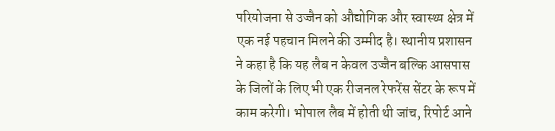परियोजना से उज्जैन को औद्योगिक और स्वास्थ्य क्षेत्र में एक नई पहचान मिलने की उम्मीद है। स्थानीय प्रशासन ने कहा है कि यह लैब न केवल उज्जैन बल्कि आसपास के जिलों के लिए भी एक रीजनल रेफरेंस सेंटर के रूप में काम करेगी। भोपाल लैब में होती थी जांच, रिपोर्ट आने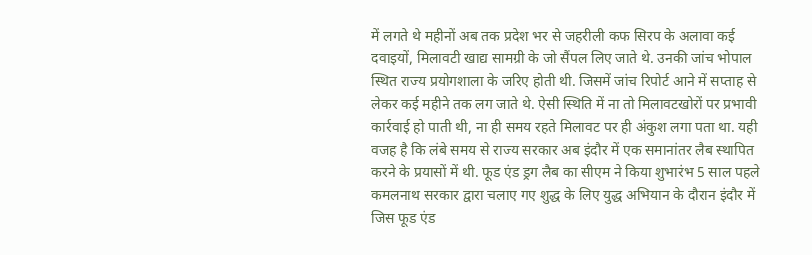में लगते थे महीनों अब तक प्रदेश भर से जहरीली कफ सिरप के अलावा कई दवाइयों, मिलावटी खाद्य सामग्री के जो सैंपल लिए जाते थे. उनकी जांच भोपाल स्थित राज्य प्रयोगशाला के जरिए होती थी. जिसमें जांच रिपोर्ट आने में सप्ताह से लेकर कई महीने तक लग जाते थे. ऐसी स्थिति में ना तो मिलावटखोरों पर प्रभावी कार्रवाई हो पाती थी, ना ही समय रहते मिलावट पर ही अंकुश लगा पता था. यही वजह है कि लंबे समय से राज्य सरकार अब इंदौर में एक समानांतर लैब स्थापित करने के प्रयासों में थी. फूड एंड ड्रग लैब का सीएम ने किया शुभारंभ 5 साल पहले कमलनाथ सरकार द्वारा चलाए गए शुद्ध के लिए युद्ध अभियान के दौरान इंदौर में जिस फूड एंड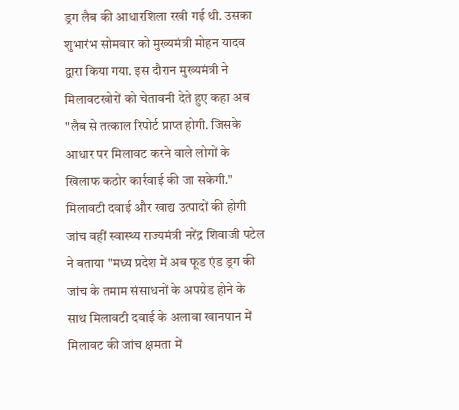ड्रग लैब की आधारशिला रखी गई थी. उसका शुभारंभ सोमवार को मुख्यमंत्री मोहन यादव द्वारा किया गया. इस दौरान मुख्यमंत्री ने मिलावटखोरों को चेतावनी देते हुए कहा अब "लैब से तत्काल रिपोर्ट प्राप्त होगी. जिसके आधार पर मिलावट करने वाले लोगों के खिलाफ कठोर कार्रवाई की जा सकेगी." मिलावटी दवाई और खाद्य उत्पादों की होगी जांच वहीं स्वास्थ्य राज्यमंत्री नरेंद्र शिवाजी पटेल ने बताया "मध्य प्रदेश में अब फूड एंड ड्रग की जांच के तमाम संसाधनों के अपग्रेड होने के साथ मिलावटी दवाई के अलावा खानपान में मिलावट की जांच क्षमता में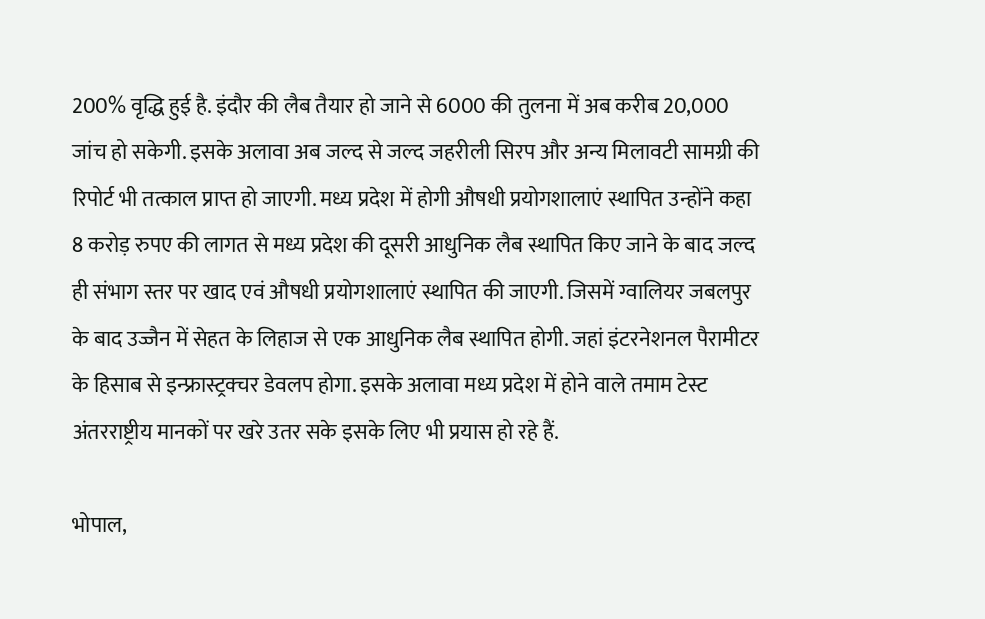200% वृद्धि हुई है. इंदौर की लैब तैयार हो जाने से 6000 की तुलना में अब करीब 20,000 जांच हो सकेगी. इसके अलावा अब जल्द से जल्द जहरीली सिरप और अन्य मिलावटी सामग्री की रिपोर्ट भी तत्काल प्राप्त हो जाएगी. मध्य प्रदेश में होगी औषधी प्रयोगशालाएं स्थापित उन्होंने कहा 8 करोड़ रुपए की लागत से मध्य प्रदेश की दूसरी आधुनिक लैब स्थापित किए जाने के बाद जल्द ही संभाग स्तर पर खाद एवं औषधी प्रयोगशालाएं स्थापित की जाएगी. जिसमें ग्वालियर जबलपुर के बाद उज्जैन में सेहत के लिहाज से एक आधुनिक लैब स्थापित होगी. जहां इंटरनेशनल पैरामीटर के हिसाब से इन्फ्रास्ट्रक्चर डेवलप होगा. इसके अलावा मध्य प्रदेश में होने वाले तमाम टेस्ट अंतरराष्ट्रीय मानकों पर खरे उतर सके इसके लिए भी प्रयास हो रहे हैं.

भोपाल,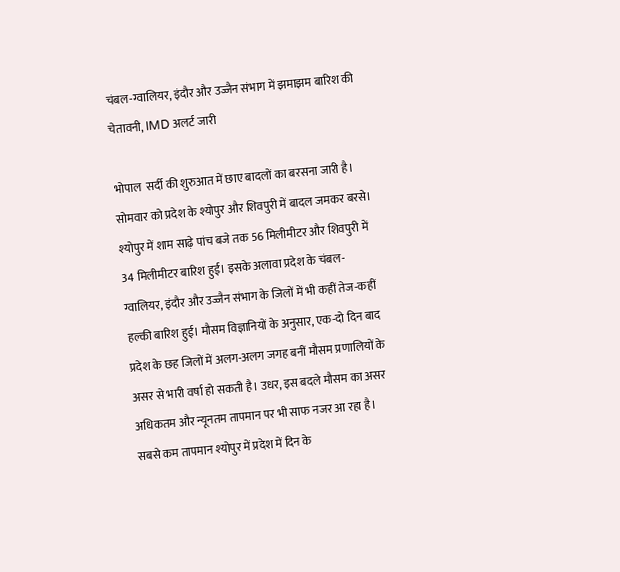चंबल-ग्वालियर, इंदौर और उज्जैन संभाग में झमाझम बारिश की चेतावनी, IMD अलर्ट जारी

भोपाल  सर्दी की शुरुआत में छाए बादलों का बरसना जारी है। सोमवार को प्रदेश के श्योपुर और शिवपुरी में बादल जमकर बरसे। श्योपुर में शाम साढ़े पांच बजे तक 56 मिलीमीटर और शिवपुरी में 34 मिलीमीटर बारिश हुई। इसके अलावा प्रदेश के चंबल-ग्वालियर, इंदौर और उज्जैन संभाग के जिलों में भी कहीं तेज-कहीं हल्की बारिश हुई। मौसम विज्ञानियों के अनुसार, एक-दो दिन बाद प्रदेश के छह जिलों में अलग-अलग जगह बनीं मौसम प्रणालियों के असर से भारी वर्षा हो सकती है। उधर, इस बदले मौसम का असर अधिकतम और न्यूनतम तापमान पर भी साफ नजर आ रहा है। सबसे कम तापमान श्योपुर में प्रदेश में दिन के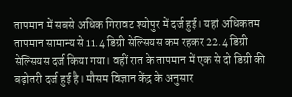तापमान में सबसे अधिक गिरावट श्योपुर में दर्ज हुई। यहां अधिकतम तापमान सामान्य से 11.4 डिग्री सेल्सियस कम रहकर 22.4 डिग्री सेल्सियस दर्ज किया गया। वहीं रात के तापमान में एक से दो डिग्री की बढ़ोतरी दर्ज हुई है। मौसम विज्ञान केंद्र के अनुसार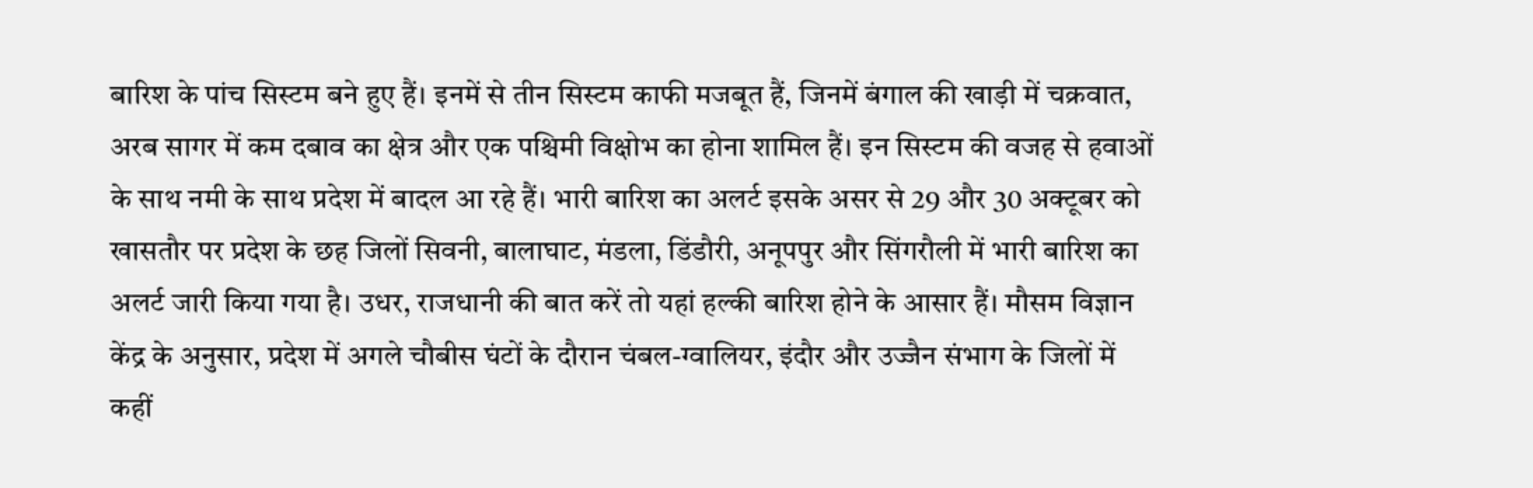बारिश के पांच सिस्टम बने हुए हैं। इनमें से तीन सिस्टम काफी मजबूत हैं, जिनमें बंगाल की खाड़ी में चक्रवात, अरब सागर में कम दबाव का क्षेत्र और एक पश्चिमी विक्षोभ का होना शामिल हैं। इन सिस्टम की वजह से हवाओं के साथ नमी के साथ प्रदेश में बादल आ रहे हैं। भारी बारिश का अलर्ट इसके असर से 29 और 30 अक्टूबर को खासतौर पर प्रदेश के छह जिलों सिवनी, बालाघाट, मंडला, डिंडौरी, अनूपपुर और सिंगरौली में भारी बारिश का अलर्ट जारी किया गया है। उधर, राजधानी की बात करें तो यहां हल्की बारिश होने के आसार हैं। मौसम विज्ञान केंद्र के अनुसार, प्रदेश में अगले चौबीस घंटों के दौरान चंबल-ग्वालियर, इंदौर और उज्जैन संभाग के जिलों में कहीं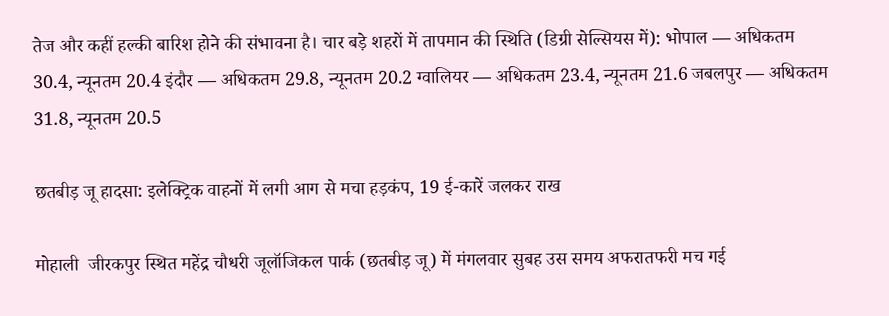तेज और कहीं हल्की बारिश होने की संभावना है। चार बड़े शहरों में तापमान की स्थिति (डिग्री सेल्सियस में): भोपाल — अधिकतम 30.4, न्यूनतम 20.4 इंदौर — अधिकतम 29.8, न्यूनतम 20.2 ग्वालियर — अधिकतम 23.4, न्यूनतम 21.6 जबलपुर — अधिकतम 31.8, न्यूनतम 20.5

छतबीड़ जू हादसा: इलेक्ट्रिक वाहनों में लगी आग से मचा हड़कंप, 19 ई-कारें जलकर राख

मोहाली  जीरकपुर स्थित महेंद्र चौधरी जूलॉजिकल पार्क (छतबीड़ जू) में मंगलवार सुबह उस समय अफरातफरी मच गई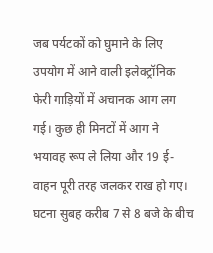जब पर्यटकों को घुमाने के लिए उपयोग में आने वाली इलेक्ट्रॉनिक फेरी गाड़ियों में अचानक आग लग गई। कुछ ही मिनटों में आग ने भयावह रूप ले लिया और 19 ई-वाहन पूरी तरह जलकर राख हो गए। घटना सुबह करीब 7 से 8 बजे के बीच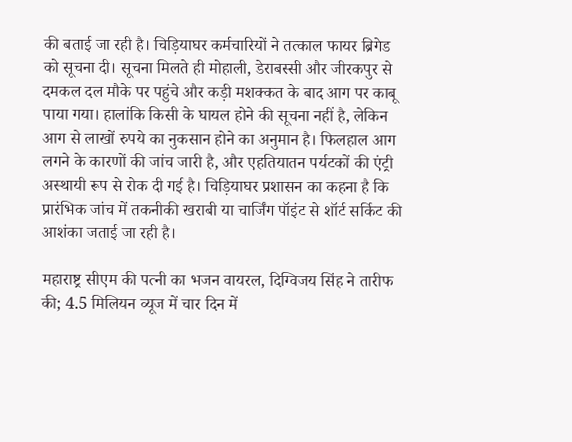की बताई जा रही है। चिड़ियाघर कर्मचारियों ने तत्काल फायर ब्रिगेड को सूचना दी। सूचना मिलते ही मोहाली, डेराबस्सी और जीरकपुर से दमकल दल मौके पर पहुंचे और कड़ी मशक्कत के बाद आग पर काबू पाया गया। हालांकि किसी के घायल होने की सूचना नहीं है, लेकिन आग से लाखों रुपये का नुकसान होने का अनुमान है। फिलहाल आग लगने के कारणों की जांच जारी है, और एहतियातन पर्यटकों की एंट्री अस्थायी रूप से रोक दी गई है। चिड़ियाघर प्रशासन का कहना है कि प्रारंभिक जांच में तकनीकी खराबी या चार्जिंग पॉइंट से शॉर्ट सर्किट की आशंका जताई जा रही है।

महाराष्ट्र सीएम की पत्नी का भजन वायरल, दिग्विजय सिंह ने तारीफ की; 4.5 मिलियन व्यूज में चार दिन में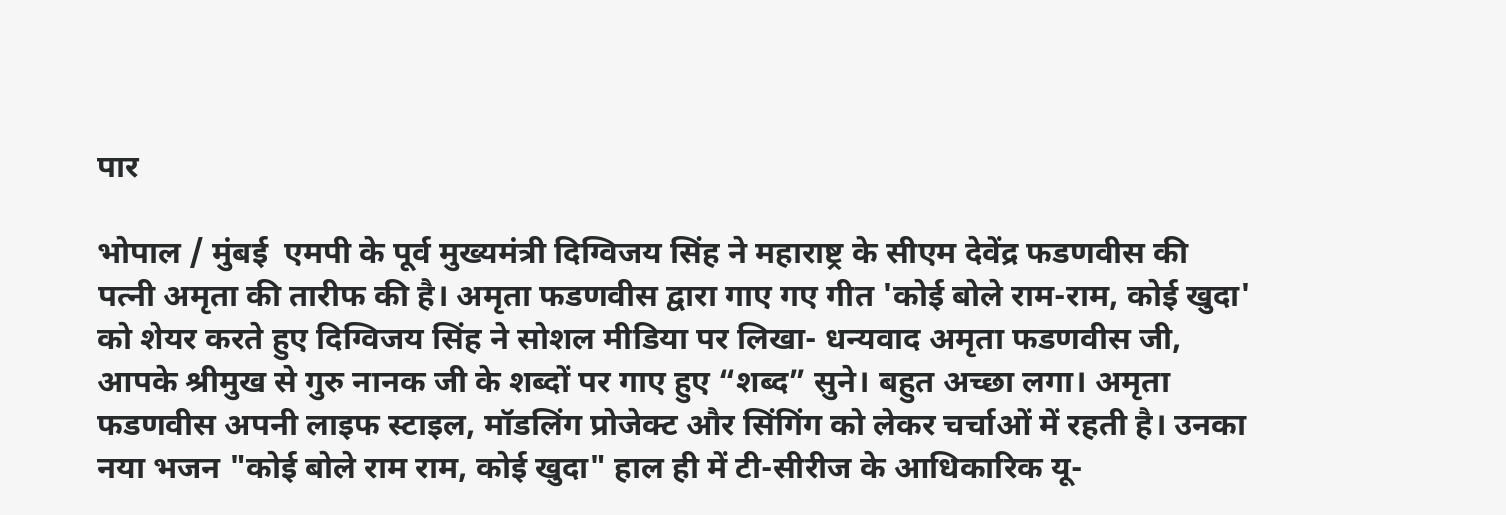पार

भोपाल / मुंबई  एमपी के पूर्व मुख्यमंत्री दिग्विजय सिंह ने महाराष्ट्र के सीएम देवेंद्र फडणवीस की पत्नी अमृता की तारीफ की है। अमृता फडणवीस द्वारा गाए गए गीत 'कोई बोले राम-राम, कोई खुदा' को शेयर करते हुए दिग्विजय सिंह ने सोशल मीडिया पर लिखा- धन्यवाद अमृता फडणवीस जी, आपके श्रीमुख से गुरु नानक जी के शब्दों पर गाए हुए “शब्द” सुने। बहुत अच्छा लगा। अमृता फडणवीस अपनी लाइफ स्टाइल, मॉडलिंग प्रोजेक्ट और सिंगिंग को लेकर चर्चाओं में रहती है। उनका नया भजन "कोई बोले राम राम, कोई खुदा" हाल ही में टी-सीरीज के आधिकारिक यू-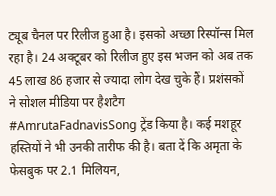ट्यूब चैनल पर रिलीज हुआ है। इसको अच्छा रिस्पॉन्स मिल रहा है। 24 अक्टूबर को रिलीज हुए इस भजन को अब तक 45 लाख 86 हजार से ज्यादा लोग देख चुके हैं। प्रशंसकों ने सोशल मीडिया पर हैशटैग #AmrutaFadnavisSong ट्रेंड किया है। कई मशहूर हस्तियों ने भी उनकी तारीफ की है। बता दें कि अमृता के फेसबुक पर 2.1 मिलियन,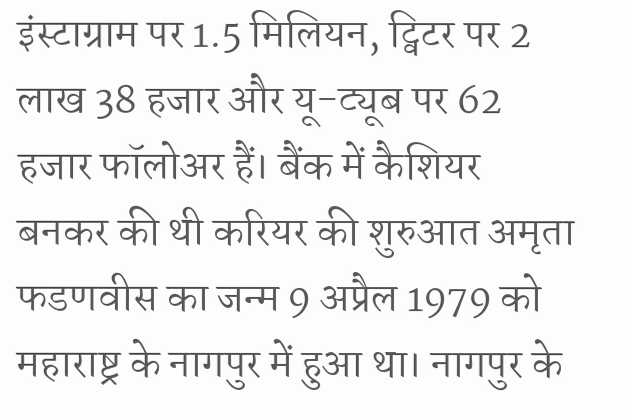इंस्टाग्राम पर 1.5 मिलियन, ट्विटर पर 2 लाख 38 हजार और यू-ट्यूब पर 62 हजार फॉलोअर हैं। बैंक में कैशियर बनकर की थी करियर की शुरुआत अमृता फडणवीस का जन्म 9 अप्रैल 1979 को महाराष्ट्र के नागपुर में हुआ था। नागपुर के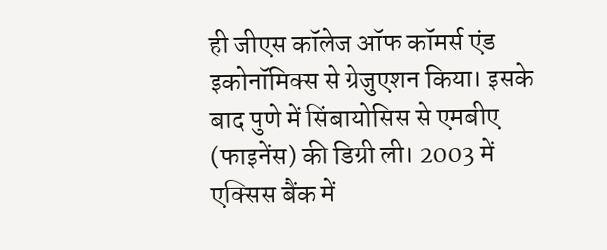ही जीएस कॉलेज ऑफ कॉमर्स एंड इकोनॉमिक्स से ग्रेजुएशन किया। इसके बाद पुणे में सिंबायोसिस से एमबीए (फाइनेंस) की डिग्री ली। 2003 में एक्सिस बैंक में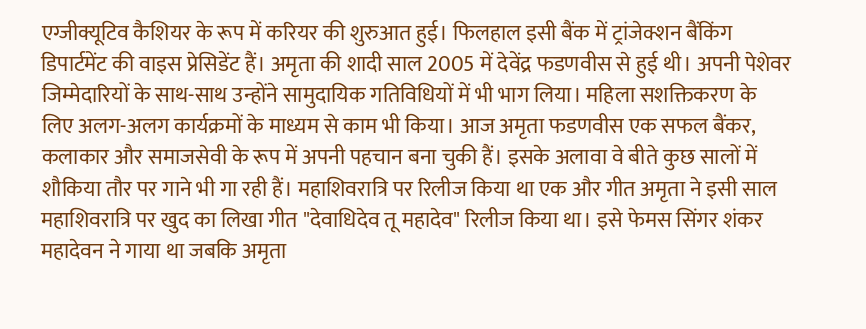एग्जीक्यूटिव कैशियर के रूप में करियर की शुरुआत हुई। फिलहाल इसी बैंक में ट्रांजेक्शन बैंकिंग डिपार्टमेंट की वाइस प्रेसिडेंट हैं। अमृता की शादी साल 2005 में देवेंद्र फडणवीस से हुई थी। अपनी पेशेवर जिम्मेदारियों के साथ-साथ उन्होंने सामुदायिक गतिविधियों में भी भाग लिया। महिला सशक्तिकरण के लिए अलग-अलग कार्यक्रमों के माध्यम से काम भी किया। आज अमृता फडणवीस एक सफल बैंकर, कलाकार और समाजसेवी के रूप में अपनी पहचान बना चुकी हैं। इसके अलावा वे बीते कुछ सालों में शौकिया तौर पर गाने भी गा रही हैं। महाशिवरात्रि पर रिलीज किया था एक और गीत अमृता ने इसी साल महाशिवरात्रि पर खुद का लिखा गीत "देवाधिदेव तू महादेव" रिलीज किया था। इसे फेमस सिंगर शंकर महादेवन ने गाया था जबकि अमृता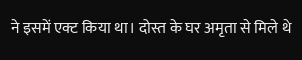ने इसमें एक्ट किया था। दोस्त के घर अमृता से मिले थे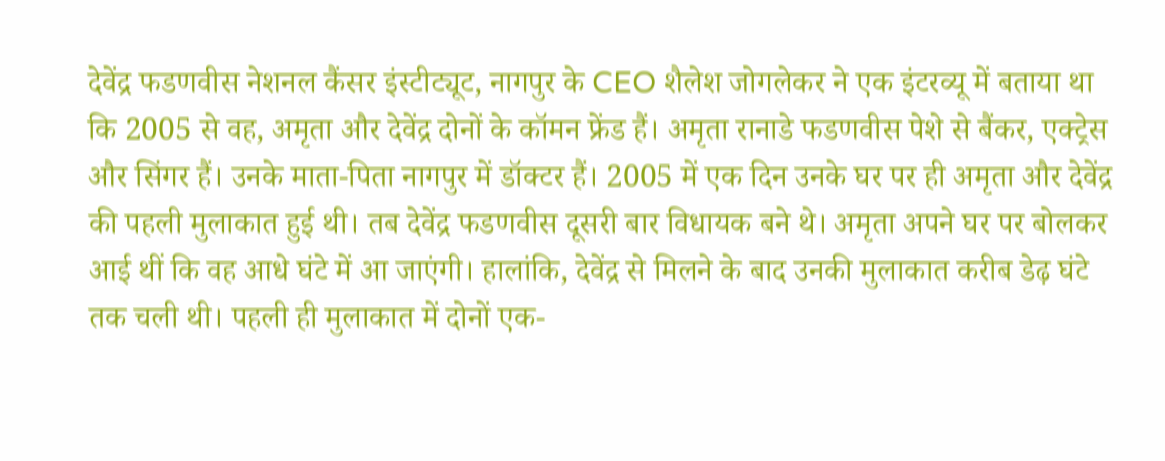देवेंद्र फडणवीस नेशनल कैंसर इंस्टीट्यूट, नागपुर के CEO शैलेश जोगलेकर ने एक इंटरव्यू में बताया था कि 2005 से वह, अमृता और देवेंद्र दोनों के कॉमन फ्रेंड हैं। अमृता रानाडे फडणवीस पेशे से बैंकर, एक्ट्रेस और सिंगर हैं। उनके माता-पिता नागपुर में डॉक्टर हैं। 2005 में एक दिन उनके घर पर ही अमृता और देवेंद्र की पहली मुलाकात हुई थी। तब देवेंद्र फडणवीस दूसरी बार विधायक बने थे। अमृता अपने घर पर बोलकर आई थीं कि वह आधे घंटे में आ जाएंगी। हालांकि, देवेंद्र से मिलने के बाद उनकी मुलाकात करीब डेढ़ घंटे तक चली थी। पहली ही मुलाकात में दोनों एक-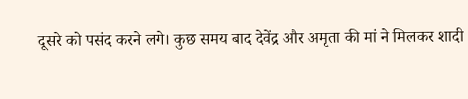दूसरे को पसंद करने लगे। कुछ समय बाद देवेंद्र और अमृता की मां ने मिलकर शादी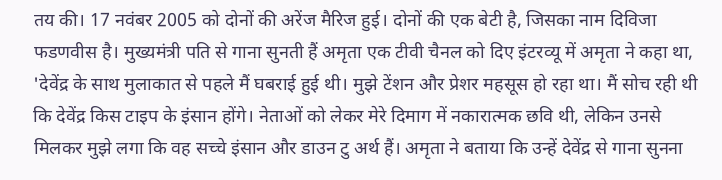तय की। 17 नवंबर 2005 को दोनों की अरेंज मैरिज हुई। दोनों की एक बेटी है, जिसका नाम दिविजा फडणवीस है। मुख्यमंत्री पति से गाना सुनती हैं अमृता एक टीवी चैनल को दिए इंटरव्यू में अमृता ने कहा था, 'देवेंद्र के साथ मुलाकात से पहले मैं घबराई हुई थी। मुझे टेंशन और प्रेशर महसूस हो रहा था। मैं सोच रही थी कि देवेंद्र किस टाइप के इंसान होंगे। नेताओं को लेकर मेरे दिमाग में नकारात्मक छवि थी, लेकिन उनसे मिलकर मुझे लगा कि वह सच्चे इंसान और डाउन टु अर्थ हैं। अमृता ने बताया कि उन्हें देवेंद्र से गाना सुनना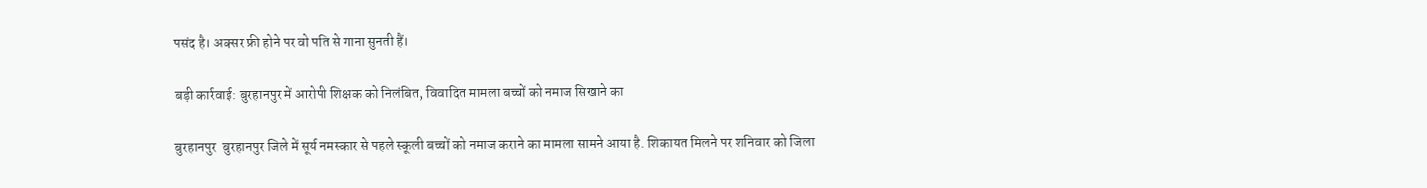पसंद है। अक्सर फ्री होने पर वो पति से गाना सुनती हैं।

बड़ी कार्रवाई: बुरहानपुर में आरोपी शिक्षक को निलंबित, विवादित मामला बच्चों को नमाज सिखाने का

बुरहानपुर  बुरहानपुर जिले में सूर्य नमस्कार से पहले स्कूली बच्चों को नमाज कराने का मामला सामने आया है. शिकायत मिलने पर शनिवार को जिला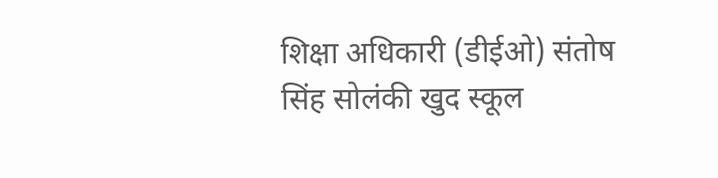शिक्षा अधिकारी (डीईओ) संतोष सिंह सोलंकी खुद स्कूल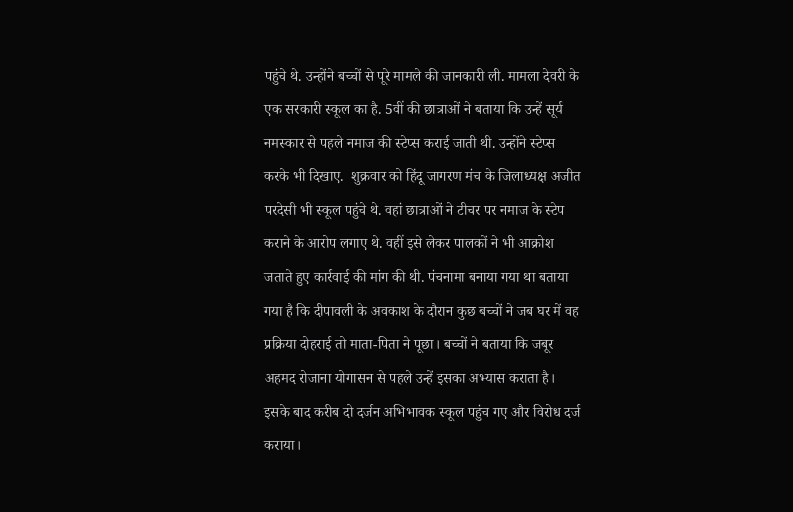पहुंचे थे. उन्होंने बच्चों से पूरे मामले की जानकारी ली. मामला देवरी के एक सरकारी स्कूल का है. 5वीं की छात्राओं ने बताया कि उन्हें सूर्य नमस्कार से पहले नमाज की स्टेप्स कराई जाती थी. उन्होंने स्टेप्स करके भी दिखाए.  शुक्रवार को हिंदू जागरण मंच के जिलाध्यक्ष अजीत परदेसी भी स्कूल पहुंचे थे. वहां छात्राओं ने टीचर पर नमाज के स्टेप कराने के आरोप लगाए थे. वहीं इसे लेकर पालकों ने भी आक्रोश जताते हुए कार्रवाई की मांग की थी. पंचनामा बनाया गया था बताया गया है कि दीपावली के अवकाश के दौरान कुछ बच्चों ने जब घर में वह प्रक्रिया दोहराई तो माता-पिता ने पूछा। बच्चों ने बताया कि जबूर अहमद रोजाना योगासन से पहले उन्हें इसका अभ्यास कराता है। इसके बाद करीब दो दर्जन अभिभावक स्कूल पहुंच गए और विरोध दर्ज कराया।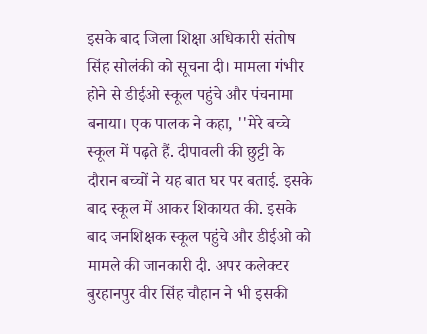इसके बाद जिला शिक्षा अधिकारी संतोष सिंह सोलंकी को सूचना दी। मामला गंभीर होने से डीईओ स्कूल पहुंचे और पंचनामा बनाया। एक पालक ने कहा, ''मेरे बच्चे स्कूल में पढ़ते हैं. दीपावली की छुट्टी के दौरान बच्चों ने यह बात घर पर बताई. इसके बाद स्कूल में आकर शिकायत की. इसके बाद जनशिक्षक स्कूल पहुंचे और डीईओ को मामले की जानकारी दी. अपर कलेक्टर बुरहानपुर वीर सिंह चौहान ने भी इसकी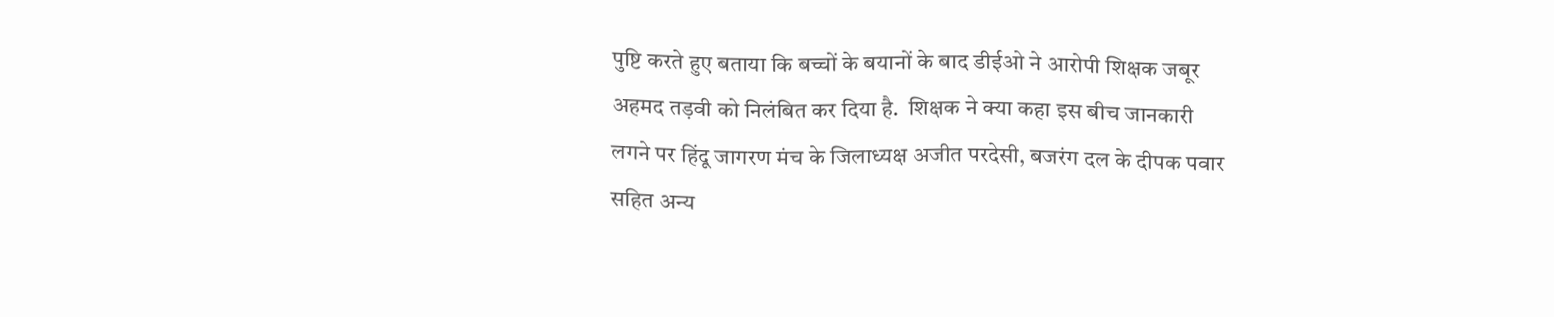पुष्टि करते हुए बताया कि बच्चों के बयानों के बाद डीईओ ने आरोपी शिक्षक जबूर अहमद तड़वी को निलंबित कर दिया है.  शिक्षक ने क्या कहा इस बीच जानकारी लगने पर हिंदू जागरण मंच के जिलाध्यक्ष अजीत परदेसी, बजरंग दल के दीपक पवार सहित अन्य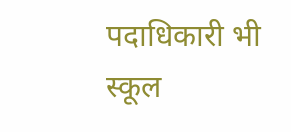पदाधिकारी भी स्कूल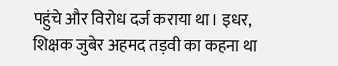पहुंचे और विरोध दर्ज कराया था। इधर, शिक्षक जुबेर अहमद तड़वी का कहना था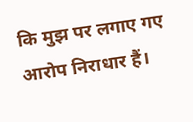कि मुझ पर लगाए गए आरोप निराधार हैं।